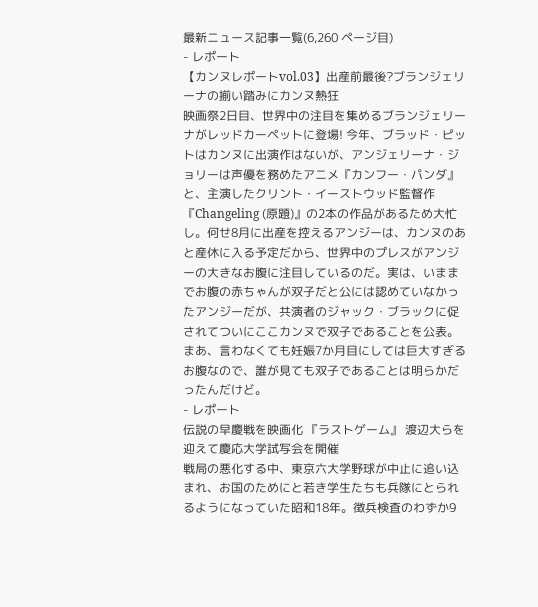最新ニュース記事一覧(6,260 ページ目)
- レポート
【カンヌレポートvol.03】出産前最後?ブランジェリーナの揃い踏みにカンヌ熱狂
映画祭2日目、世界中の注目を集めるブランジェリーナがレッドカーペットに登場! 今年、ブラッド・ピットはカンヌに出演作はないが、アンジェリーナ・ジョリーは声優を務めたアニメ『カンフー・パンダ』と、主演したクリント・イーストウッド監督作『Changeling (原題)』の2本の作品があるため大忙し。何せ8月に出産を控えるアンジーは、カンヌのあと産休に入る予定だから、世界中のプレスがアンジーの大きなお腹に注目しているのだ。実は、いままでお腹の赤ちゃんが双子だと公には認めていなかったアンジーだが、共演者のジャック・ブラックに促されてついにここカンヌで双子であることを公表。まあ、言わなくても妊娠7か月目にしては巨大すぎるお腹なので、誰が見ても双子であることは明らかだったんだけど。
- レポート
伝説の早慶戦を映画化 『ラストゲーム』 渡辺大らを迎えて慶応大学試写会を開催
戦局の悪化する中、東京六大学野球が中止に追い込まれ、お国のためにと若き学生たちも兵隊にとられるようになっていた昭和18年。徴兵検査のわずか9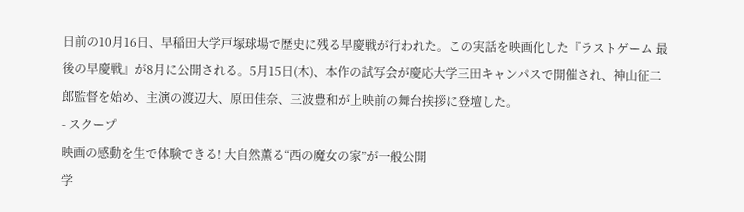日前の10月16日、早稲田大学戸塚球場で歴史に残る早慶戦が行われた。この実話を映画化した『ラストゲーム 最後の早慶戦』が8月に公開される。5月15日(木)、本作の試写会が慶応大学三田キャンパスで開催され、神山征二郎監督を始め、主演の渡辺大、原田佳奈、三波豊和が上映前の舞台挨拶に登壇した。
- スクープ
映画の感動を生で体験できる! 大自然薫る“西の魔女の家”が一般公開
学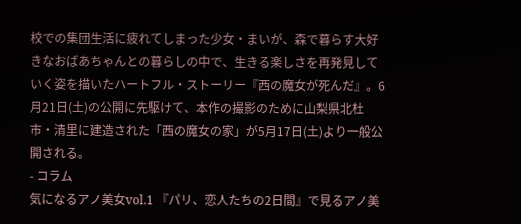校での集団生活に疲れてしまった少女・まいが、森で暮らす大好きなおばあちゃんとの暮らしの中で、生きる楽しさを再発見していく姿を描いたハートフル・ストーリー『西の魔女が死んだ』。6月21日(土)の公開に先駆けて、本作の撮影のために山梨県北杜市・清里に建造された「西の魔女の家」が5月17日(土)より一般公開される。
- コラム
気になるアノ美女vol.1 『パリ、恋人たちの2日間』で見るアノ美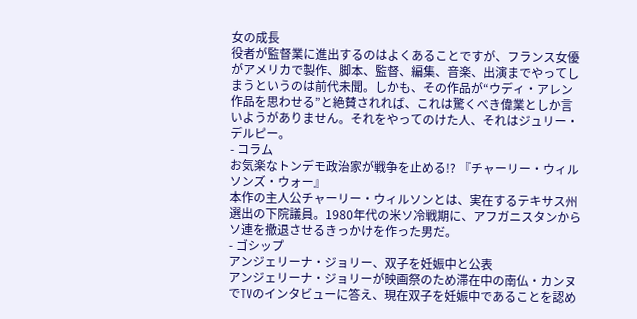女の成長
役者が監督業に進出するのはよくあることですが、フランス女優がアメリカで製作、脚本、監督、編集、音楽、出演までやってしまうというのは前代未聞。しかも、その作品が“ウディ・アレン作品を思わせる”と絶賛されれば、これは驚くべき偉業としか言いようがありません。それをやってのけた人、それはジュリー・デルピー。
- コラム
お気楽なトンデモ政治家が戦争を止める!? 『チャーリー・ウィルソンズ・ウォー』
本作の主人公チャーリー・ウィルソンとは、実在するテキサス州選出の下院議員。1980年代の米ソ冷戦期に、アフガニスタンからソ連を撤退させるきっかけを作った男だ。
- ゴシップ
アンジェリーナ・ジョリー、双子を妊娠中と公表
アンジェリーナ・ジョリーが映画祭のため滞在中の南仏・カンヌでTVのインタビューに答え、現在双子を妊娠中であることを認め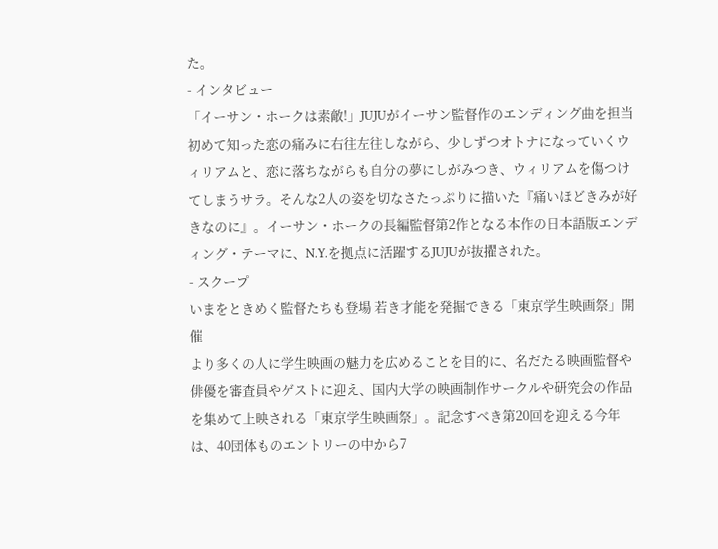た。
- インタビュー
「イーサン・ホークは素敵!」JUJUがイーサン監督作のエンディング曲を担当
初めて知った恋の痛みに右往左往しながら、少しずつオトナになっていくウィリアムと、恋に落ちながらも自分の夢にしがみつき、ウィリアムを傷つけてしまうサラ。そんな2人の姿を切なさたっぷりに描いた『痛いほどきみが好きなのに』。イーサン・ホークの長編監督第2作となる本作の日本語版エンディング・テーマに、N.Y.を拠点に活躍するJUJUが抜擢された。
- スクープ
いまをときめく監督たちも登場 若き才能を発掘できる「東京学生映画祭」開催
より多くの人に学生映画の魅力を広めることを目的に、名だたる映画監督や俳優を審査員やゲストに迎え、国内大学の映画制作サークルや研究会の作品を集めて上映される「東京学生映画祭」。記念すべき第20回を迎える今年は、40団体ものエントリーの中から7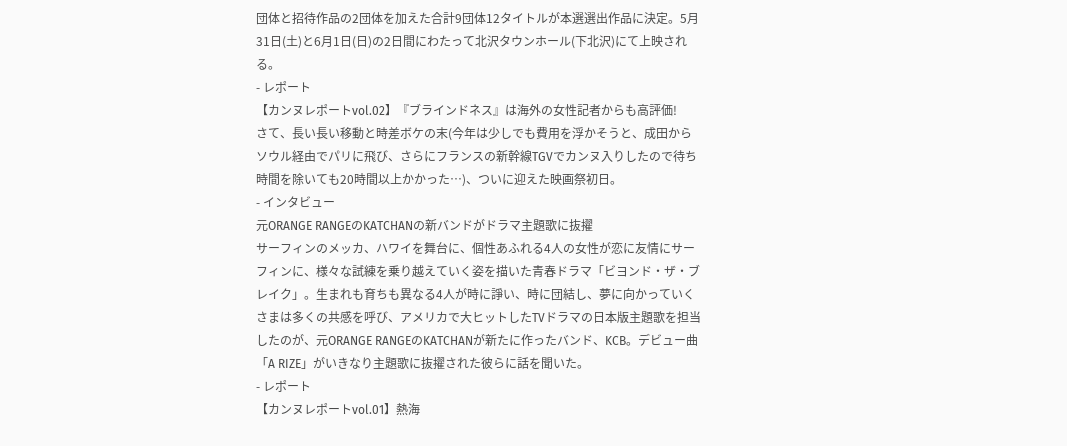団体と招待作品の2団体を加えた合計9団体12タイトルが本選選出作品に決定。5月31日(土)と6月1日(日)の2日間にわたって北沢タウンホール(下北沢)にて上映される。
- レポート
【カンヌレポートvol.02】『ブラインドネス』は海外の女性記者からも高評価!
さて、長い長い移動と時差ボケの末(今年は少しでも費用を浮かそうと、成田からソウル経由でパリに飛び、さらにフランスの新幹線TGVでカンヌ入りしたので待ち時間を除いても20時間以上かかった…)、ついに迎えた映画祭初日。
- インタビュー
元ORANGE RANGEのKATCHANの新バンドがドラマ主題歌に抜擢
サーフィンのメッカ、ハワイを舞台に、個性あふれる4人の女性が恋に友情にサーフィンに、様々な試練を乗り越えていく姿を描いた青春ドラマ「ビヨンド・ザ・ブレイク」。生まれも育ちも異なる4人が時に諍い、時に団結し、夢に向かっていくさまは多くの共感を呼び、アメリカで大ヒットしたTVドラマの日本版主題歌を担当したのが、元ORANGE RANGEのKATCHANが新たに作ったバンド、KCB。デビュー曲「A RIZE」がいきなり主題歌に抜擢された彼らに話を聞いた。
- レポート
【カンヌレポートvol.01】熱海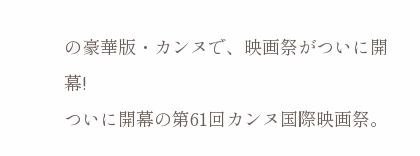の豪華版・カンヌで、映画祭がついに開幕!
ついに開幕の第61回カンヌ国際映画祭。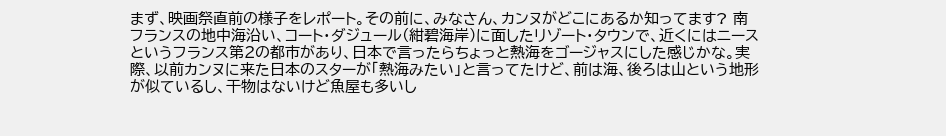まず、映画祭直前の様子をレポート。その前に、みなさん、カンヌがどこにあるか知ってます? 南フランスの地中海沿い、コート・ダジュール(紺碧海岸)に面したリゾート・タウンで、近くにはニースというフランス第2の都市があり、日本で言ったらちょっと熱海をゴージャスにした感じかな。実際、以前カンヌに来た日本のスターが「熱海みたい」と言ってたけど、前は海、後ろは山という地形が似ているし、干物はないけど魚屋も多いし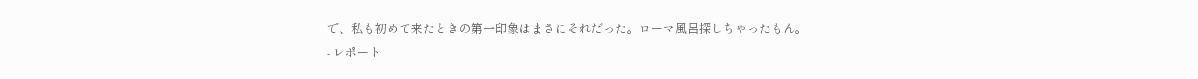で、私も初めて来たときの第一印象はまさにそれだった。ローマ風呂探しちゃったもん。
- レポート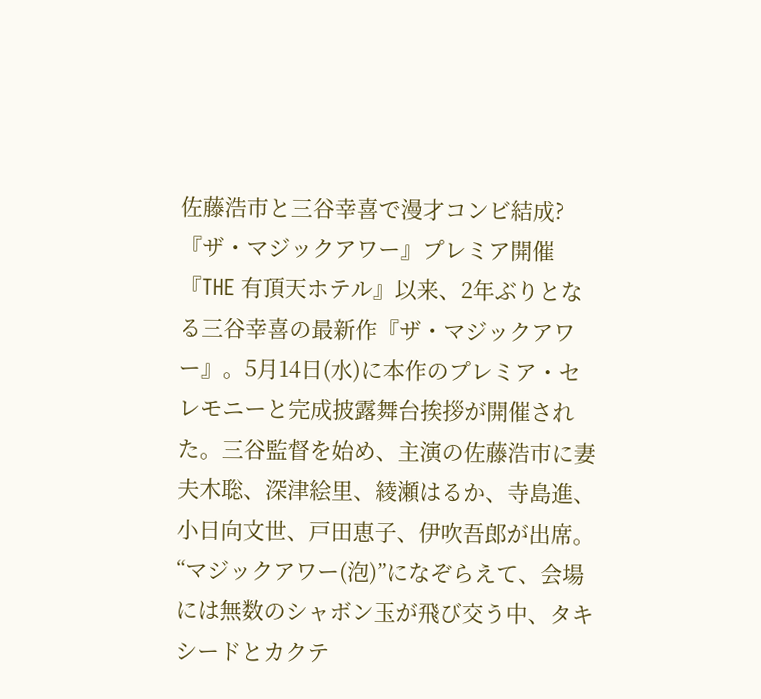佐藤浩市と三谷幸喜で漫才コンビ結成? 『ザ・マジックアワー』プレミア開催
『THE 有頂天ホテル』以来、2年ぶりとなる三谷幸喜の最新作『ザ・マジックアワー』。5月14日(水)に本作のプレミア・セレモニーと完成披露舞台挨拶が開催された。三谷監督を始め、主演の佐藤浩市に妻夫木聡、深津絵里、綾瀬はるか、寺島進、小日向文世、戸田恵子、伊吹吾郎が出席。“マジックアワー(泡)”になぞらえて、会場には無数のシャボン玉が飛び交う中、タキシードとカクテ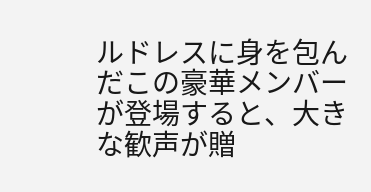ルドレスに身を包んだこの豪華メンバーが登場すると、大きな歓声が贈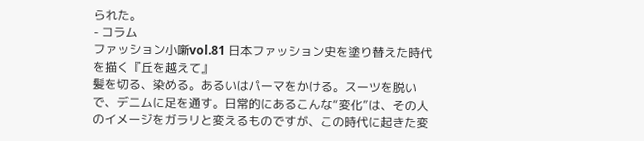られた。
- コラム
ファッション小噺vol.81 日本ファッション史を塗り替えた時代を描く『丘を越えて』
髪を切る、染める。あるいはパーマをかける。スーツを脱いで、デニムに足を通す。日常的にあるこんな“変化”は、その人のイメージをガラリと変えるものですが、この時代に起きた変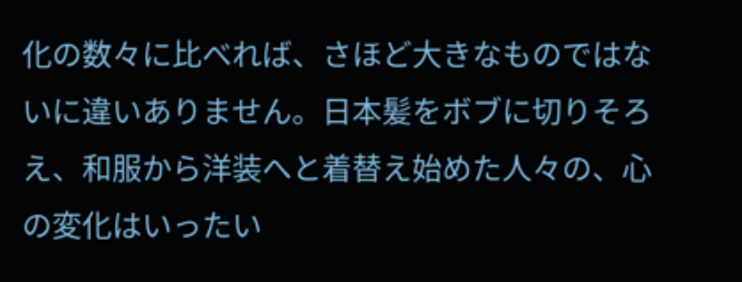化の数々に比べれば、さほど大きなものではないに違いありません。日本髪をボブに切りそろえ、和服から洋装へと着替え始めた人々の、心の変化はいったい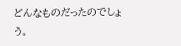どんなものだったのでしょう。